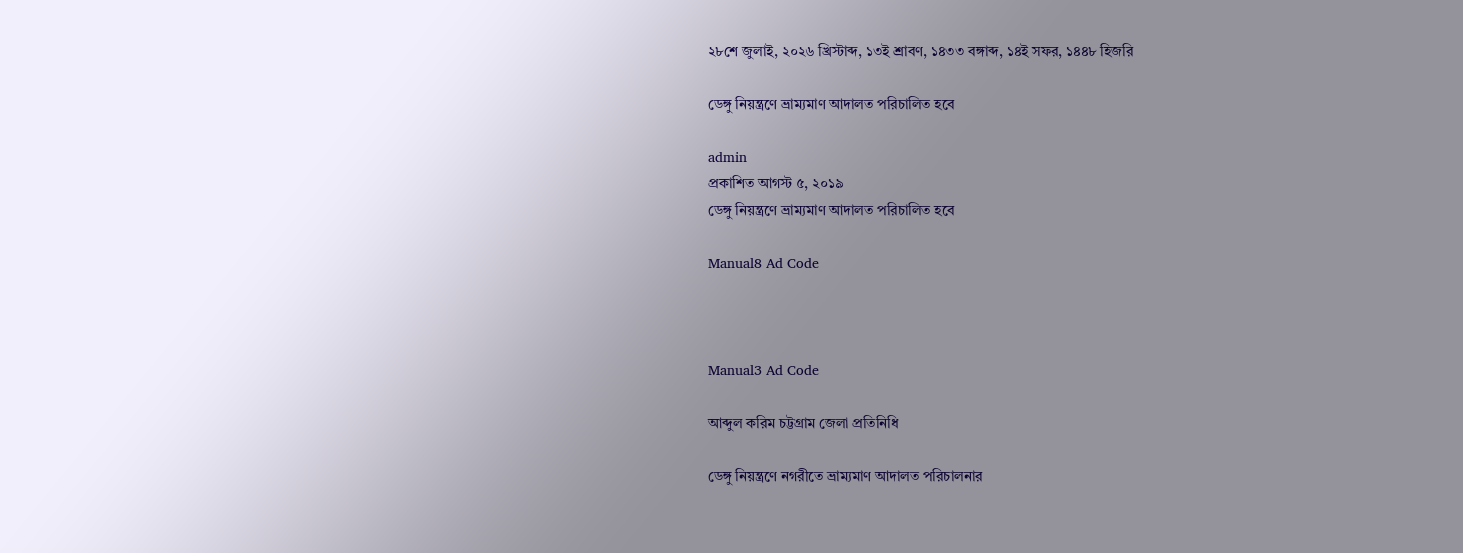২৮শে জুলাই, ২০২৬ খ্রিস্টাব্দ, ১৩ই শ্রাবণ, ১৪৩৩ বঙ্গাব্দ, ১৪ই সফর, ১৪৪৮ হিজরি

ডেঙ্গু নিয়ন্ত্রণে ভ্রাম্যমাণ আদালত পরিচালিত হবে

admin
প্রকাশিত আগস্ট ৫, ২০১৯
ডেঙ্গু নিয়ন্ত্রণে ভ্রাম্যমাণ আদালত পরিচালিত হবে

Manual8 Ad Code



Manual3 Ad Code

আব্দুল করিম চট্টগ্রাম জেলা প্রতিনিধি

ডেঙ্গু নিয়ন্ত্রণে নগরীতে ভ্রাম্যমাণ আদালত পরিচালনার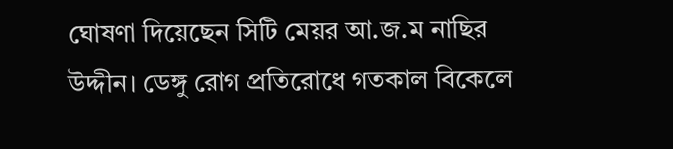ঘোষণা দিয়েছেন সিটি মেয়র আ.জ.ম নাছির উদ্দীন। ডেঙ্গু রোগ প্রতিরোধে গতকাল বিকেলে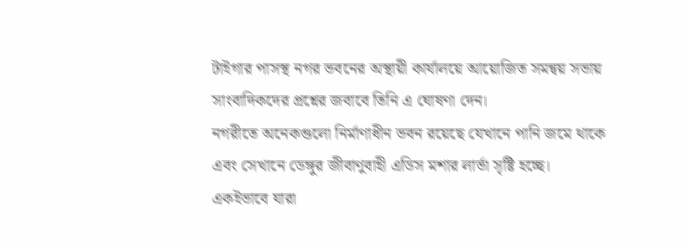টাইগার পাসস্থ নগর ভবনের অস্থায়ী কার্যালয়ে আয়োজিত সমন্বয় সভায় সাংবাদিকদের প্রশ্নের জবাবে তিনি এ ঘোষণা দেন।
নগরীতে অনেকগুলো নির্মাণাধীন ভবন রয়েছে যেখানে পানি জমে থাকে এবং সেখানে ডেঙ্গুর জীবাণুবাহী এডিস মশার লার্ভা সৃষ্টি হচ্ছে। একইভাবে যারা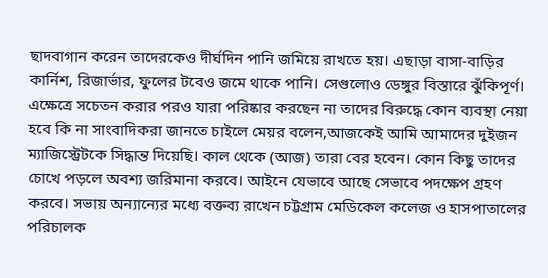ছাদবাগান করেন তাদেরকেও দীর্ঘদিন পানি জমিয়ে রাখতে হয়। এছাড়া বাসা-বাড়ির কার্নিশ, রিজার্ভার, ফুলের টবেও জমে থাকে পানি। সেগুলোও ডেঙ্গুর বিস্তারে ঝুঁকিপূর্ণ। এক্ষেত্রে সচেতন করার পরও যারা পরিষ্কার করছেন না তাদের বিরুদ্ধে কোন ব্যবস্থা নেয়া হবে কি না সাংবাদিকরা জানতে চাইলে মেয়র বলেন,আজকেই আমি আমাদের দুইজন ম্যাজিস্ট্রেটকে সিদ্ধান্ত দিয়েছি। কাল থেকে (আজ) তারা বের হবেন। কোন কিছু তাদের চোখে পড়লে অবশ্য জরিমানা করবে। আইনে যেভাবে আছে সেভাবে পদক্ষেপ গ্রহণ করবে। সভায় অন্যান্যের মধ্যে বক্তব্য রাখেন চট্টগ্রাম মেডিকেল কলেজ ও হাসপাতালের পরিচালক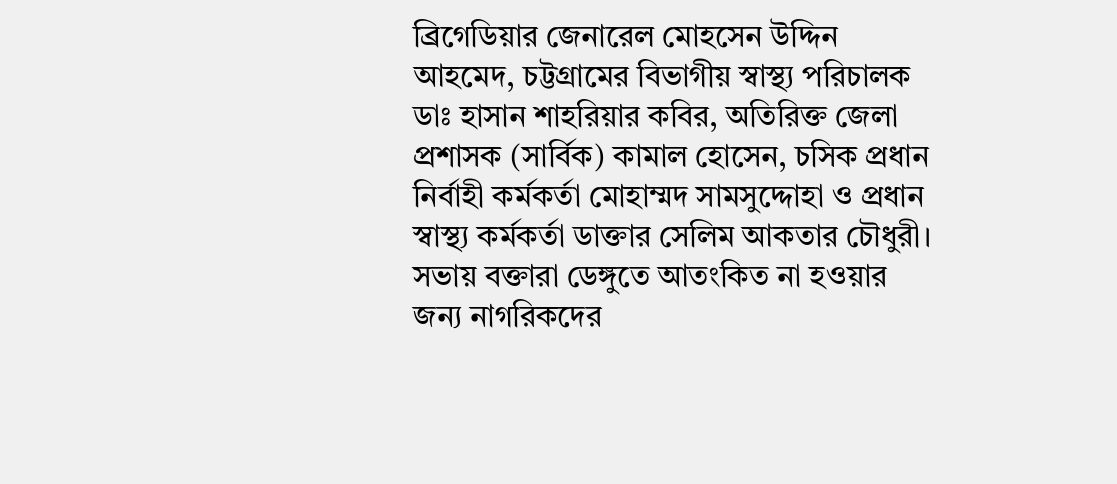ব্রিগেডিয়ার জেনারেল মোহসেন উদ্দিন আহমেদ, চট্টগ্রামের বিভাগীয় স্বাস্থ্য পরিচালক ডাঃ হাসান শাহরিয়ার কবির, অতিরিক্ত জেলা প্রশাসক (সার্বিক) কামাল হোসেন, চসিক প্রধান নির্বাহী কর্মকর্তা মোহাম্মদ সামসুদ্দোহা ও প্রধান স্বাস্থ্য কর্মকর্তা ডাক্তার সেলিম আকতার চৌধুরী।
সভায় বক্তারা ডেঙ্গুতে আতংকিত না হওয়ার জন্য নাগরিকদের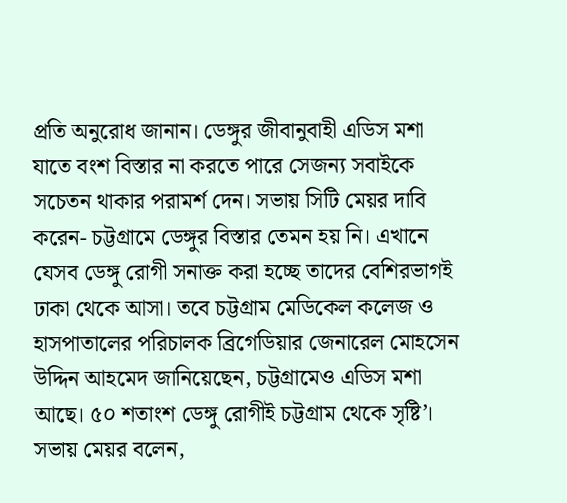প্রতি অনুরোধ জানান। ডেঙ্গুর জীবানুবাহী এডিস মশা যাতে বংশ বিস্তার না করতে পারে সেজন্য সবাইকে সচেতন থাকার পরামর্শ দেন। সভায় সিটি মেয়র দাবি করেন- চট্টগ্রামে ডেঙ্গুর বিস্তার তেমন হয় নি। এখানে যেসব ডেঙ্গু রোগী সনাক্ত করা হচ্ছে তাদের বেশিরভাগই ঢাকা থেকে আসা। তবে চট্টগ্রাম মেডিকেল কলেজ ও হাসপাতালের পরিচালক ব্রিগেডিয়ার জেনারেল মোহসেন উদ্দিন আহমেদ জানিয়েছেন, চট্টগ্রামেও এডিস মশা আছে। ৫০ শতাংশ ডেঙ্গু রোগীই চট্টগ্রাম থেকে সৃষ্টি’।
সভায় মেয়র বলেন,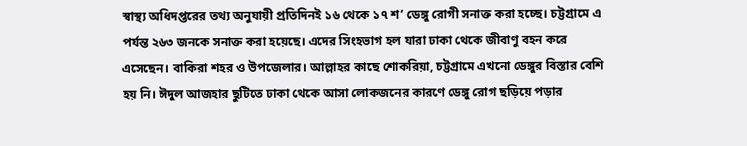স্বাস্থ্য অধিদপ্তরের তথ্য অনুযায়ী প্রতিদিনই ১৬ থেকে ১৭ শ’ ডেঙ্গু রোগী সনাক্ত করা হচ্ছে। চট্টগ্রামে এ পর্যন্ত ২৬৩ জনকে সনাক্ত করা হয়েছে। এদের সিংহভাগ হল যারা ঢাকা থেকে জীবাণু বহন করে এসেছেন। বাকিরা শহর ও উপজেলার। আল্লাহর কাছে শোকরিয়া, চট্টগ্রামে এখনো ডেঙ্গুর বিস্তার বেশি হয় নি। ঈদুল আজহার ছুটিতে ঢাকা থেকে আসা লোকজনের কারণে ডেঙ্গু রোগ ছড়িয়ে পড়ার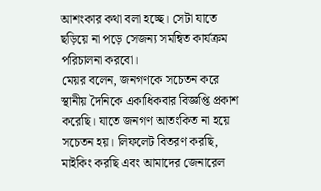আশংকার কথা বলা হচ্ছে। সেটা যাতে ছড়িয়ে না পড়ে সেজন্য সমন্বিত কার্যক্রম পরিচালনা করবো।
মেয়র বলেন, জনগণকে সচেতন করে স্থানীয় দৈনিকে একাধিকবার বিজ্ঞপ্তি প্রকাশ করেছি। যাতে জনগণ আতংকিত না হয়ে সচেতন হয়। লিফলেট বিতরণ করছি, মাইকিং করছি এবং আমাদের জেনারেল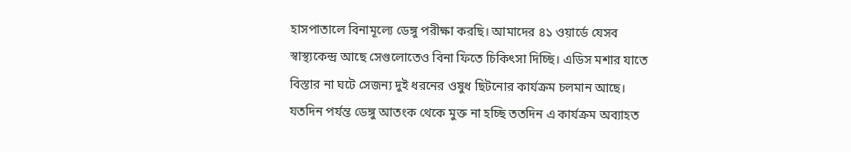হাসপাতালে বিনামূল্যে ডেঙ্গু পরীক্ষা করছি। আমাদের ৪১ ওয়ার্ডে যেসব স্বাস্থ্যকেন্দ্র আছে সেগুলোতেও বিনা ফিতে চিকিৎসা দিচ্ছি। এডিস মশার যাতে বিস্তার না ঘটে সেজন্য দুই ধরনের ওষুধ ছিটনোর কার্যক্রম চলমান আছে। যতদিন পর্যন্ত ডেঙ্গু আতংক থেকে মুক্ত না হচ্ছি ততদিন এ কার্যক্রম অব্যাহত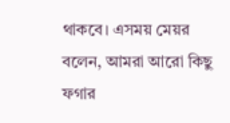থাকবে। এসময় মেয়র বলেন, আমরা আরো কিছু ফগার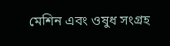মেশিন এবং ওষুধ সংগ্রহ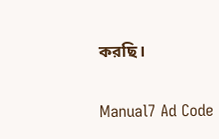করছি।

Manual7 Ad Code